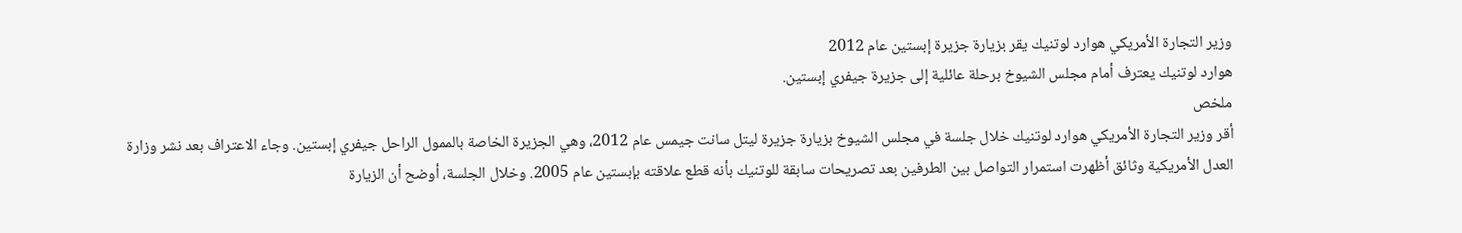وزير التجارة الأمريكي هوارد لوتنيك يقر بزيارة جزيرة إبستين عام 2012
هوارد لوتنيك يعترف أمام مجلس الشيوخ برحلة عائلية إلى جزيرة جيفري إبستين.
ملخص
أقر وزير التجارة الأمريكي هوارد لوتنيك خلال جلسة في مجلس الشيوخ بزيارة جزيرة ليتل سانت جيمس عام 2012، وهي الجزيرة الخاصة بالممول الراحل جيفري إبستين. وجاء الاعتراف بعد نشر وزارة العدل الأمريكية وثائق أظهرت استمرار التواصل بين الطرفين بعد تصريحات سابقة للوتنيك بأنه قطع علاقته بإبستين عام 2005. وخلال الجلسة، أوضح أن الزيارة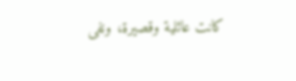كانت عائلية وقصيرة، ونفى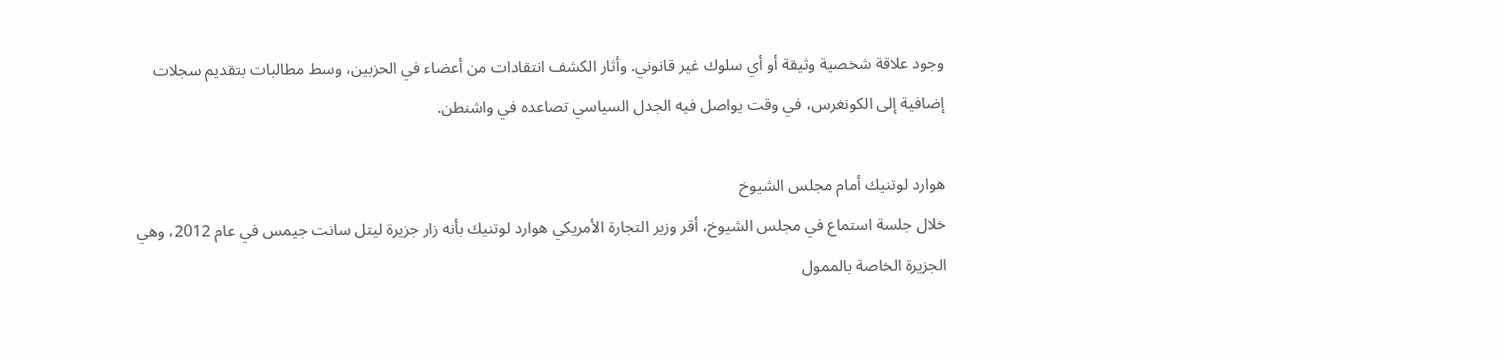وجود علاقة شخصية وثيقة أو أي سلوك غير قانوني. وأثار الكشف انتقادات من أعضاء في الحزبين، وسط مطالبات بتقديم سجلات إضافية إلى الكونغرس، في وقت يواصل فيه الجدل السياسي تصاعده في واشنطن.

هوارد لوتنيك أمام مجلس الشيوخ
خلال جلسة استماع في مجلس الشيوخ، أقر وزير التجارة الأمريكي هوارد لوتنيك بأنه زار جزيرة ليتل سانت جيمس في عام 2012، وهي الجزيرة الخاصة بالممول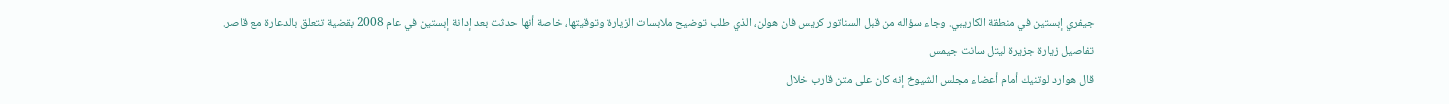جيفري إبستين في منطقة الكاريبي. وجاء سؤاله من قبل السناتور كريس فان هولن، الذي طلب توضيح ملابسات الزيارة وتوقيتها، خاصة أنها حدثت بعد إدانة إبستين في عام 2008 بقضية تتعلق بالدعارة مع قاصر.
تفاصيل زيارة جزيرة ليتل سانت جيمس
قال هوارد لوتنيك أمام أعضاء مجلس الشيوخ إنه كان على متن قارب خلال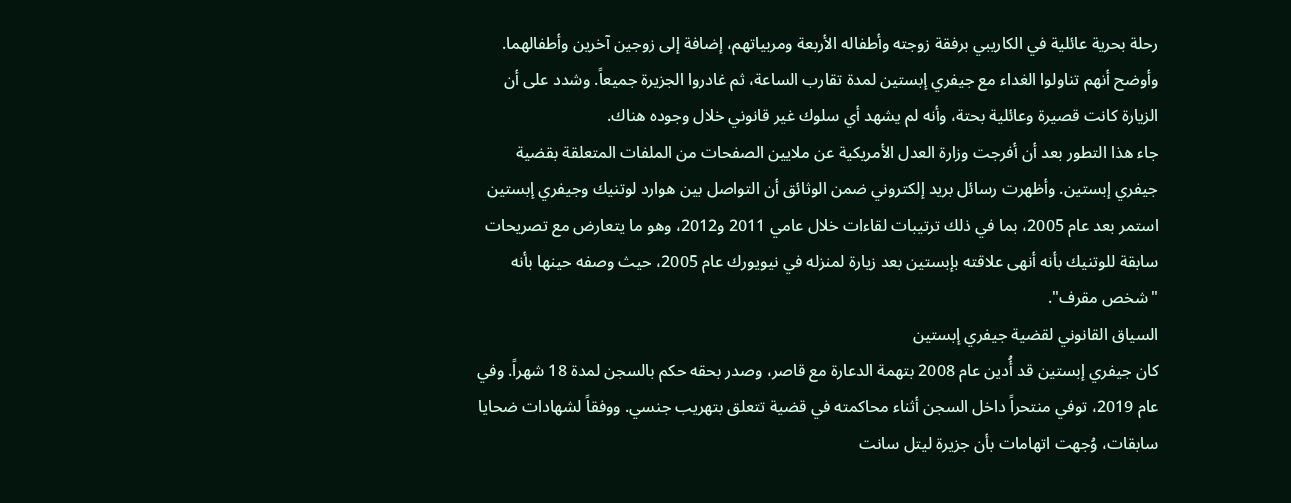رحلة بحرية عائلية في الكاريبي برفقة زوجته وأطفاله الأربعة ومربياتهم، إضافة إلى زوجين آخرين وأطفالهما. وأوضح أنهم تناولوا الغداء مع جيفري إبستين لمدة تقارب الساعة، ثم غادروا الجزيرة جميعاً. وشدد على أن الزيارة كانت قصيرة وعائلية بحتة، وأنه لم يشهد أي سلوك غير قانوني خلال وجوده هناك.
جاء هذا التطور بعد أن أفرجت وزارة العدل الأمريكية عن ملايين الصفحات من الملفات المتعلقة بقضية جيفري إبستين. وأظهرت رسائل بريد إلكتروني ضمن الوثائق أن التواصل بين هوارد لوتنيك وجيفري إبستين استمر بعد عام 2005، بما في ذلك ترتيبات لقاءات خلال عامي 2011 و2012، وهو ما يتعارض مع تصريحات سابقة للوتنيك بأنه أنهى علاقته بإبستين بعد زيارة لمنزله في نيويورك عام 2005، حيث وصفه حينها بأنه "شخص مقرف".
السياق القانوني لقضية جيفري إبستين
كان جيفري إبستين قد أُدين عام 2008 بتهمة الدعارة مع قاصر، وصدر بحقه حكم بالسجن لمدة 18 شهراً. وفي عام 2019، توفي منتحراً داخل السجن أثناء محاكمته في قضية تتعلق بتهريب جنسي. ووفقاً لشهادات ضحايا سابقات، وُجهت اتهامات بأن جزيرة ليتل سانت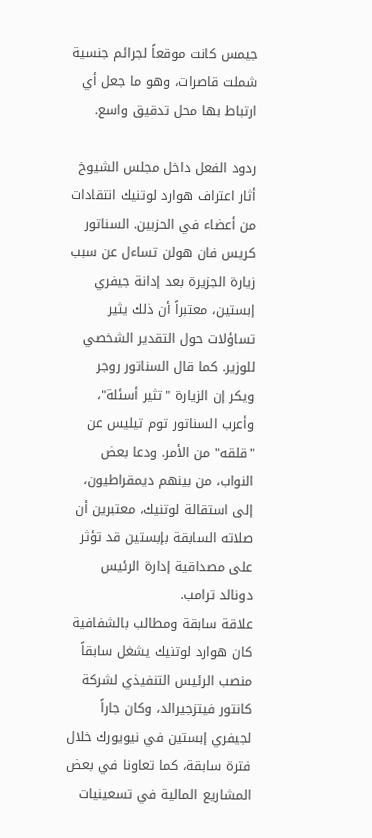جيمس كانت موقعاً لجرائم جنسية شملت قاصرات، وهو ما جعل أي ارتباط بها محل تدقيق واسع.

ردود الفعل داخل مجلس الشيوخ
أثار اعتراف هوارد لوتنيك انتقادات من أعضاء في الحزبين. السناتور كريس فان هولن تساءل عن سبب زيارة الجزيرة بعد إدانة جيفري إبستين، معتبراً أن ذلك يثير تساؤلات حول التقدير الشخصي للوزير. كما قال السناتور روجر ويكر إن الزيارة "تثير أسئلة"، وأعرب السناتور توم تيليس عن "قلقه" من الأمر. ودعا بعض النواب، من بينهم ديمقراطيون، إلى استقالة لوتنيك، معتبرين أن صلاته السابقة بإبستين قد تؤثر على مصداقية إدارة الرئيس دونالد ترامب.
علاقة سابقة ومطالب بالشفافية
كان هوارد لوتنيك يشغل سابقاً منصب الرئيس التنفيذي لشركة كانتور فيتزجيرالد، وكان جاراً لجيفري إبستين في نيويورك خلال فترة سابقة، كما تعاونا في بعض المشاريع المالية في تسعينيات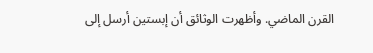القرن الماضي. وأظهرت الوثائق أن إبستين أرسل إلى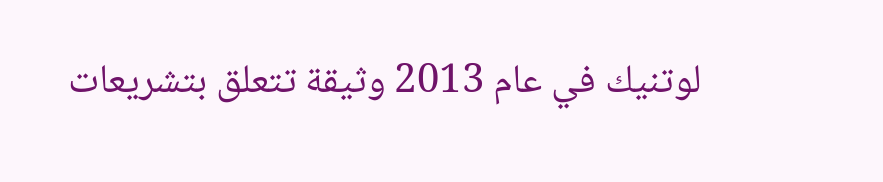لوتنيك في عام 2013 وثيقة تتعلق بتشريعات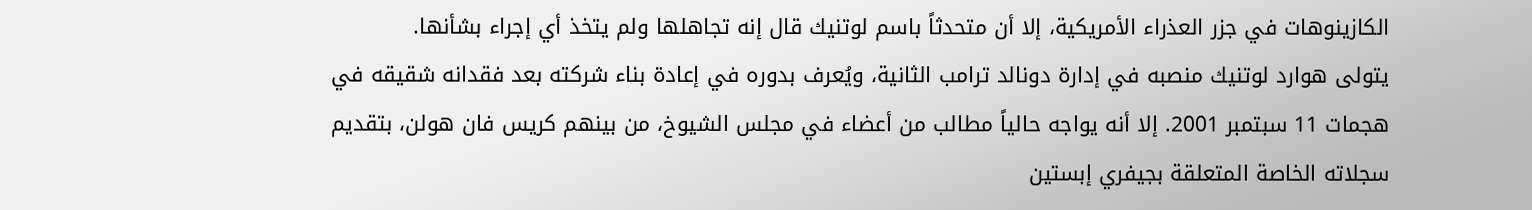الكازينوهات في جزر العذراء الأمريكية، إلا أن متحدثاً باسم لوتنيك قال إنه تجاهلها ولم يتخذ أي إجراء بشأنها.
يتولى هوارد لوتنيك منصبه في إدارة دونالد ترامب الثانية، ويُعرف بدوره في إعادة بناء شركته بعد فقدانه شقيقه في هجمات 11 سبتمبر 2001. إلا أنه يواجه حالياً مطالب من أعضاء في مجلس الشيوخ، من بينهم كريس فان هولن، بتقديم سجلاته الخاصة المتعلقة بجيفري إبستين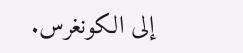إلى الكونغرس.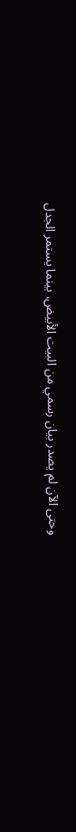وحتى الآن لم يصدر بيان رسمي من البيت الأبيض، بينما يستمر الجدل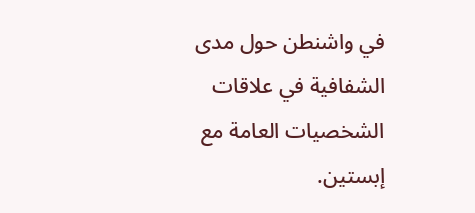في واشنطن حول مدى الشفافية في علاقات الشخصيات العامة مع إبستين.